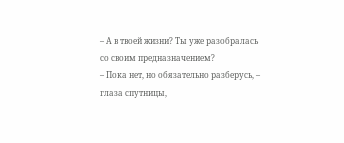– А в твоей жизни? Ты уже разобралась со своим предназначением?
– Пока нет, но обязательно разберусь, – глаза спутницы,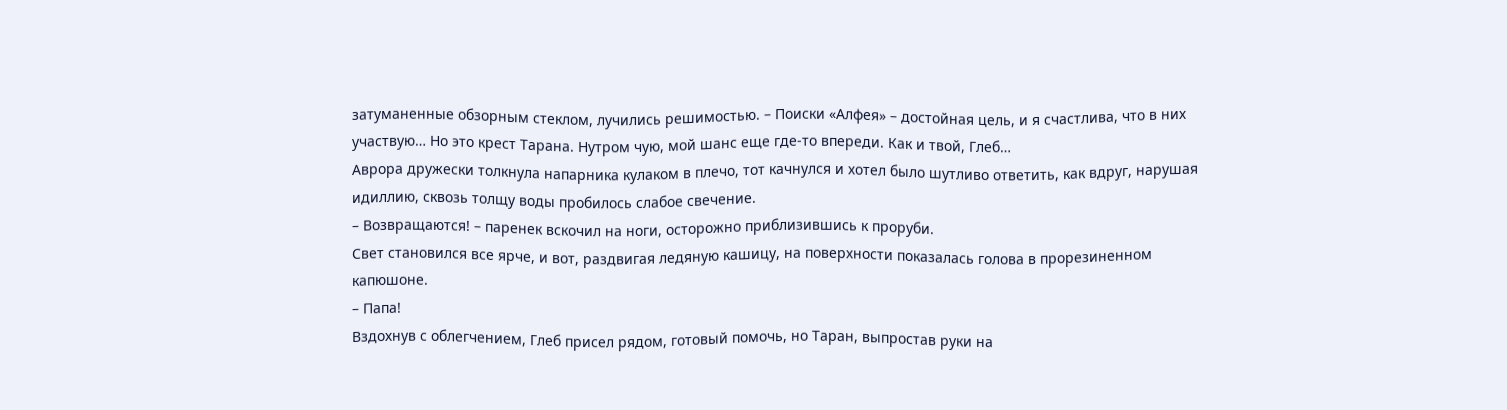затуманенные обзорным стеклом, лучились решимостью. – Поиски «Алфея» – достойная цель, и я счастлива, что в них участвую… Но это крест Тарана. Нутром чую, мой шанс еще где-то впереди. Как и твой, Глеб…
Аврора дружески толкнула напарника кулаком в плечо, тот качнулся и хотел было шутливо ответить, как вдруг, нарушая идиллию, сквозь толщу воды пробилось слабое свечение.
– Возвращаются! – паренек вскочил на ноги, осторожно приблизившись к проруби.
Свет становился все ярче, и вот, раздвигая ледяную кашицу, на поверхности показалась голова в прорезиненном капюшоне.
– Папа!
Вздохнув с облегчением, Глеб присел рядом, готовый помочь, но Таран, выпростав руки на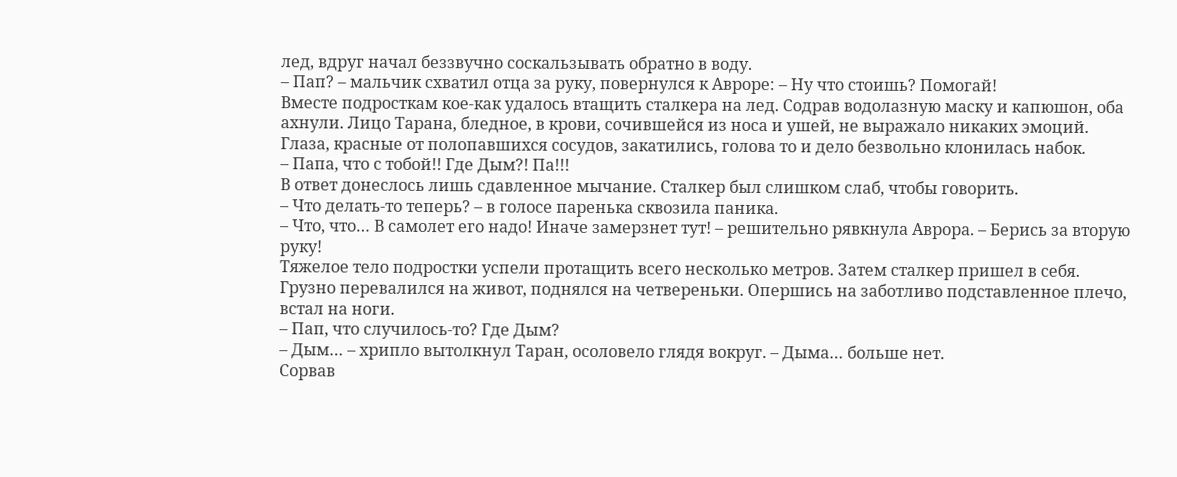лед, вдруг начал беззвучно соскальзывать обратно в воду.
– Пап? – мальчик схватил отца за руку, повернулся к Авроре: – Ну что стоишь? Помогай!
Вместе подросткам кое-как удалось втащить сталкера на лед. Содрав водолазную маску и капюшон, оба ахнули. Лицо Тарана, бледное, в крови, сочившейся из носа и ушей, не выражало никаких эмоций. Глаза, красные от полопавшихся сосудов, закатились, голова то и дело безвольно клонилась набок.
– Папа, что с тобой!! Где Дым?! Па!!!
В ответ донеслось лишь сдавленное мычание. Сталкер был слишком слаб, чтобы говорить.
– Что делать-то теперь? – в голосе паренька сквозила паника.
– Что, что… В самолет его надо! Иначе замерзнет тут! – решительно рявкнула Аврора. – Берись за вторую руку!
Тяжелое тело подростки успели протащить всего несколько метров. Затем сталкер пришел в себя. Грузно перевалился на живот, поднялся на четвереньки. Опершись на заботливо подставленное плечо, встал на ноги.
– Пап, что случилось-то? Где Дым?
– Дым… – хрипло вытолкнул Таран, осоловело глядя вокруг. – Дыма… больше нет.
Сорвав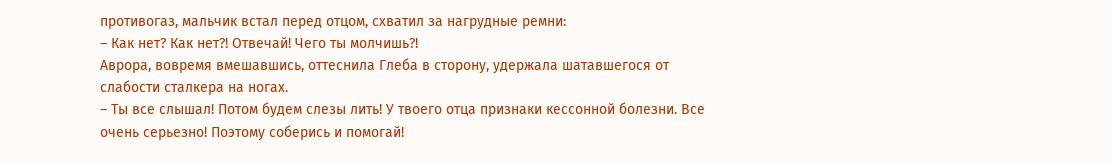противогаз, мальчик встал перед отцом, схватил за нагрудные ремни:
– Как нет? Как нет?! Отвечай! Чего ты молчишь?!
Аврора, вовремя вмешавшись, оттеснила Глеба в сторону, удержала шатавшегося от слабости сталкера на ногах.
– Ты все слышал! Потом будем слезы лить! У твоего отца признаки кессонной болезни. Все очень серьезно! Поэтому соберись и помогай!